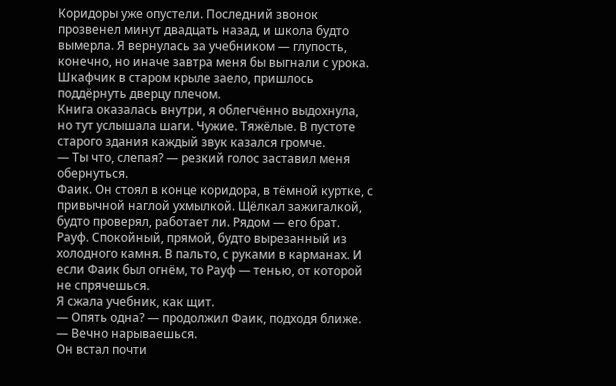Коридоры уже опустели. Последний звонок прозвенел минут двадцать назад, и школа будто вымерла. Я вернулась за учебником — глупость, конечно, но иначе завтра меня бы выгнали с урока. Шкафчик в старом крыле заело, пришлось поддёрнуть дверцу плечом.
Книга оказалась внутри, я облегчённо выдохнула, но тут услышала шаги. Чужие. Тяжёлые. В пустоте старого здания каждый звук казался громче.
— Ты что, слепая? — резкий голос заставил меня обернуться.
Фаик. Он стоял в конце коридора, в тёмной куртке, с привычной наглой ухмылкой. Щёлкал зажигалкой, будто проверял, работает ли. Рядом — его брат. Рауф. Спокойный, прямой, будто вырезанный из холодного камня. В пальто, с руками в карманах. И если Фаик был огнём, то Рауф — тенью, от которой не спрячешься.
Я сжала учебник, как щит.
— Опять одна? — продолжил Фаик, подходя ближе. — Вечно нарываешься.
Он встал почти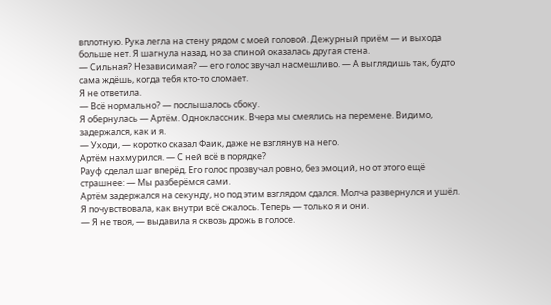вплотную. Рука легла на стену рядом с моей головой. Дежурный приём — и выхода больше нет. Я шагнула назад, но за спиной оказалась другая стена.
— Сильная? Независимая? — его голос звучал насмешливо. — А выглядишь так, будто сама ждёшь, когда тебя кто-то сломает.
Я не ответила.
— Всё нормально? — послышалось сбоку.
Я обернулась — Артём. Одноклассник. Вчера мы смеялись на перемене. Видимо, задержался, как и я.
— Уходи, — коротко сказал Фаик, даже не взглянув на него.
Артём нахмурился. — С ней всё в порядке?
Рауф сделал шаг вперёд. Его голос прозвучал ровно, без эмоций, но от этого ещё страшнее: — Мы разберёмся сами.
Артём задержался на секунду, но под этим взглядом сдался. Молча развернулся и ушёл.
Я почувствовала, как внутри всё сжалось. Теперь — только я и они.
— Я не твоя, — выдавила я сквозь дрожь в голосе.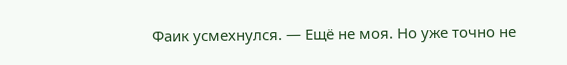Фаик усмехнулся. — Ещё не моя. Но уже точно не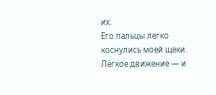их.
Его пальцы легко коснулись моей щеки. Лёгкое движение — и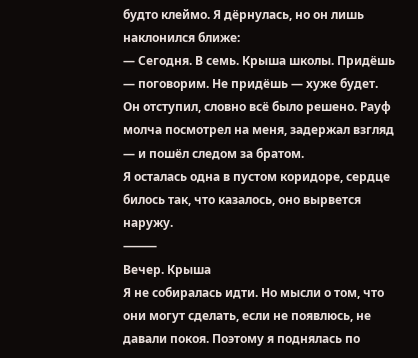будто клеймо. Я дёрнулась, но он лишь наклонился ближе:
— Сегодня. В семь. Крыша школы. Придёшь — поговорим. Не придёшь — хуже будет.
Он отступил, словно всё было решено. Рауф молча посмотрел на меня, задержал взгляд — и пошёл следом за братом.
Я осталась одна в пустом коридоре, сердце билось так, что казалось, оно вырвется наружу.
⸻
Вечер. Крыша
Я не собиралась идти. Но мысли о том, что они могут сделать, если не появлюсь, не давали покоя. Поэтому я поднялась по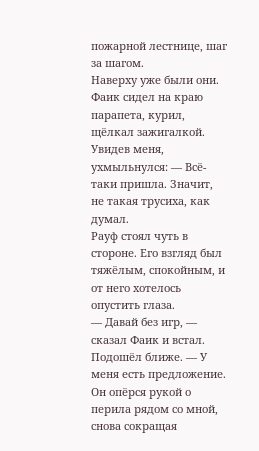пожарной лестнице, шаг за шагом.
Наверху уже были они. Фаик сидел на краю парапета, курил, щёлкал зажигалкой. Увидев меня, ухмыльнулся: — Всё-таки пришла. Значит, не такая трусиха, как думал.
Рауф стоял чуть в стороне. Его взгляд был тяжёлым, спокойным, и от него хотелось опустить глаза.
— Давай без игр, — сказал Фаик и встал. Подошёл ближе. — У меня есть предложение.
Он опёрся рукой о перила рядом со мной, снова сокращая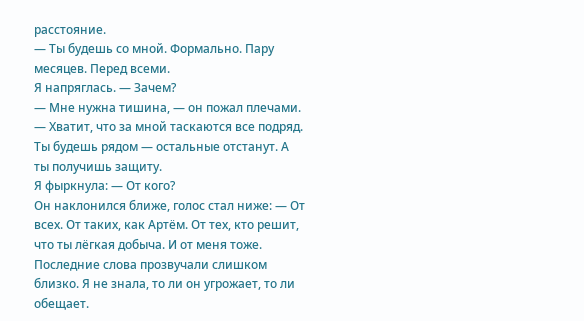расстояние.
— Ты будешь со мной. Формально. Пару месяцев. Перед всеми.
Я напряглась. — Зачем?
— Мне нужна тишина, — он пожал плечами. — Хватит, что за мной таскаются все подряд. Ты будешь рядом — остальные отстанут. А ты получишь защиту.
Я фыркнула: — От кого?
Он наклонился ближе, голос стал ниже: — От всех. От таких, как Артём. От тех, кто решит, что ты лёгкая добыча. И от меня тоже.
Последние слова прозвучали слишком близко. Я не знала, то ли он угрожает, то ли обещает.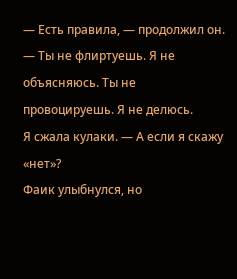— Есть правила, — продолжил он. — Ты не флиртуешь. Я не объясняюсь. Ты не провоцируешь. Я не делюсь.
Я сжала кулаки. — А если я скажу «нет»?
Фаик улыбнулся, но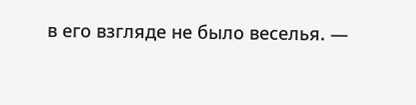в его взгляде не было веселья. —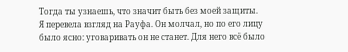Тогда ты узнаешь, что значит быть без моей защиты.
Я перевела взгляд на Рауфа. Он молчал, но по его лицу было ясно: уговаривать он не станет. Для него всё было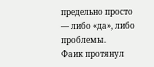предельно просто — либо «да», либо проблемы.
Фаик протянул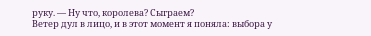руку. — Ну что, королева? Сыграем?
Ветер дул в лицо, и в этот момент я поняла: выбора у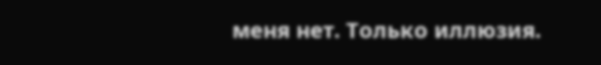меня нет. Только иллюзия.